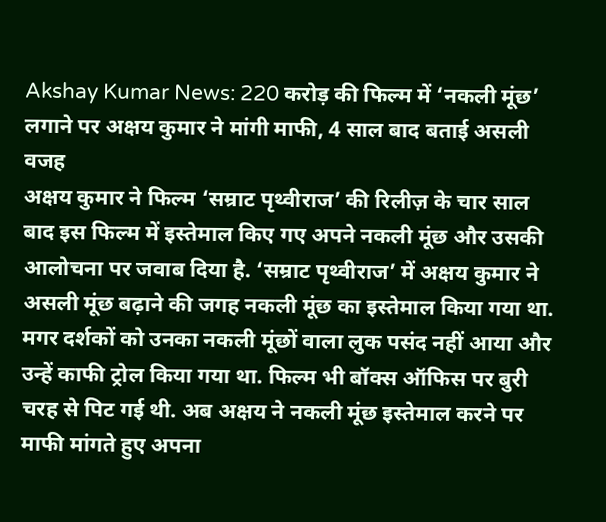Akshay Kumar News: 220 करोड़ की फिल्म में ‘नकली मूंछ’ लगाने पर अक्षय कुमार ने मांगी माफी, 4 साल बाद बताई असली वजह
अक्षय कुमार ने फिल्म ‘सम्राट पृथ्वीराज’ की रिलीज़ के चार साल बाद इस फिल्म में इस्तेमाल किए गए अपने नकली मूंछ और उसकी आलोचना पर जवाब दिया है. ‘सम्राट पृथ्वीराज’ में अक्षय कुमार ने असली मूंछ बढ़ाने की जगह नकली मूंछ का इस्तेमाल किया गया था. मगर दर्शकों को उनका नकली मूंछों वाला लुक पसंद नहीं आया और उन्हें काफी ट्रोल किया गया था. फिल्म भी बॉक्स ऑफिस पर बुरी चरह से पिट गई थी. अब अक्षय ने नकली मूंछ इस्तेमाल करने पर माफी मांगते हुए अपना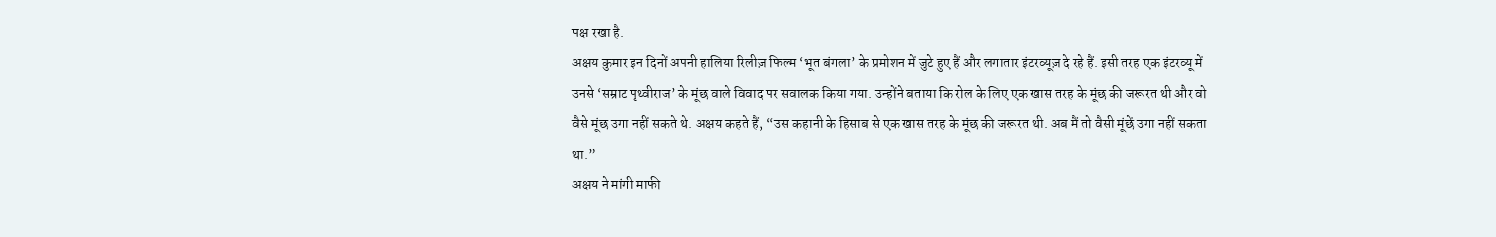पक्ष रखा है.
अक्षय कुमार इन दिनों अपनी हालिया रिलीज़ फिल्म ‘भूत बंगला’ के प्रमोशन में जुटे हुए हैं और लगातार इंटरव्यूज़ दे रहे हैं. इसी तरह एक इंटरव्यू में उनसे ‘सम्राट पृथ्वीराज’ के मूंछ वाले विवाद पर सवालक किया गया. उन्होंने बताया कि रोल के लिए एक खास तरह के मूंछ की जरूरत थी और वो वैसे मूंछ उगा नहीं सकते थे. अक्षय कहते हैं, “उस कहानी के हिसाब से एक खास तरह के मूंछ की जरूरत थी. अब मैं तो वैसी मूंछें उगा नहीं सकता था.”
अक्षय ने मांगी माफी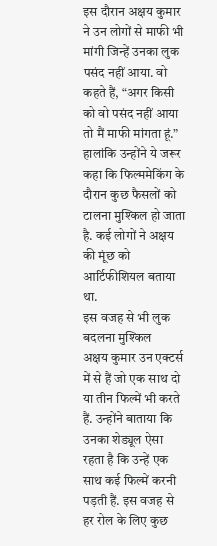इस दौरान अक्षय कुमार ने उन लोगों से माफी भी मांगी जिन्हें उनका लुक पसंद नहीं आया. वो कहते हैं, “अगर किसी को वो पसंद नहीं आया तो मैं माफी मांगता हूं.” हालांकि उन्होंने ये जरूर कहा कि फिल्ममेकिंग के दौरान कुछ फैसलों को टालना मुश्किल हो जाता है. कई लोगों ने अक्षय की मूंछ को आर्टिफीशियल बताया था.
इस वजह से भी लुक बदलना मुश्किल
अक्षय कुमार उन एक्टर्स में से हैं जो एक साथ दो या तीन फिल्में भी करते हैं. उन्होंने बाताया कि उनका शेड्यूल ऐसा रहता है कि उन्हें एक साथ कई फिल्में करनी पड़ती हैं. इस वजह से हर रोल के लिए कुछ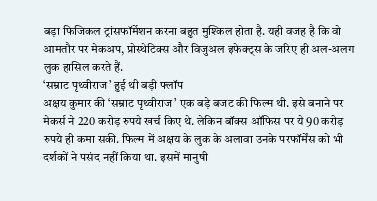बड़ा फिजिकल ट्रांसफॉर्मेशन करना बहुत मुश्किल होता है. यही वजह है कि वो आमतौर पर मेकअप, प्रोस्थेटिक्स और विजुअल इफेक्ट्स के जरिए ही अल-अलग लुक हासिल करते हैं.
‘सम्राट पृथ्वीराज’ हुई थी बड़ी फ्लॉप
अक्षय कुमार की ‘सम्राट पृथ्वीराज’ एक बड़े बजट की फिल्म थी. इसे बनाने पर मेकर्स ने 220 करोड़ रुपये खर्च किए थे. लेकिन बॉक्स ऑफिस पर ये 90 करोड़ रुपये ही कमा सकी. फिल्म में अक्षय के लुक के अलावा उनके परफॉर्मेंस को भी दर्शकों ने पसंद नहीं किया था. इसमें मानुषी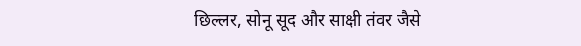छिल्लर, सोनू सूद और साक्षी तंवर जैसे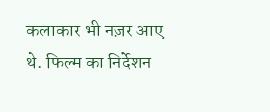कलाकार भी नज़र आए थे. फिल्म का निर्देशन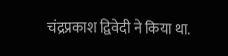चंद्रप्रकाश द्विवेदी ने किया था.